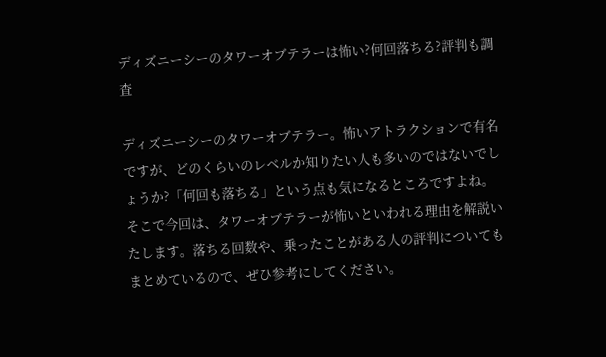ディズニーシーのタワーオブテラーは怖い?何回落ちる?評判も調査

ディズニーシーのタワーオブテラー。怖いアトラクションで有名ですが、どのくらいのレベルか知りたい人も多いのではないでしょうか?「何回も落ちる」という点も気になるところですよね。
そこで今回は、タワーオブテラーが怖いといわれる理由を解説いたします。落ちる回数や、乗ったことがある人の評判についてもまとめているので、ぜひ参考にしてください。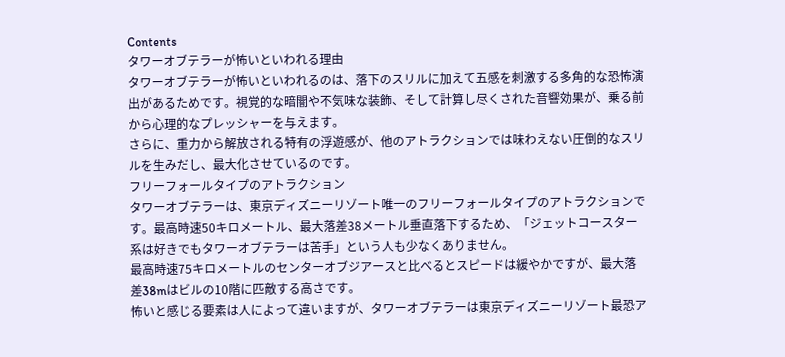Contents
タワーオブテラーが怖いといわれる理由
タワーオブテラーが怖いといわれるのは、落下のスリルに加えて五感を刺激する多角的な恐怖演出があるためです。視覚的な暗闇や不気味な装飾、そして計算し尽くされた音響効果が、乗る前から心理的なプレッシャーを与えます。
さらに、重力から解放される特有の浮遊感が、他のアトラクションでは味わえない圧倒的なスリルを生みだし、最大化させているのです。
フリーフォールタイプのアトラクション
タワーオブテラーは、東京ディズニーリゾート唯一のフリーフォールタイプのアトラクションです。最高時速50キロメートル、最大落差38メートル垂直落下するため、「ジェットコースター系は好きでもタワーオブテラーは苦手」という人も少なくありません。
最高時速75キロメートルのセンターオブジアースと比べるとスピードは緩やかですが、最大落差38mはビルの10階に匹敵する高さです。
怖いと感じる要素は人によって違いますが、タワーオブテラーは東京ディズニーリゾート最恐ア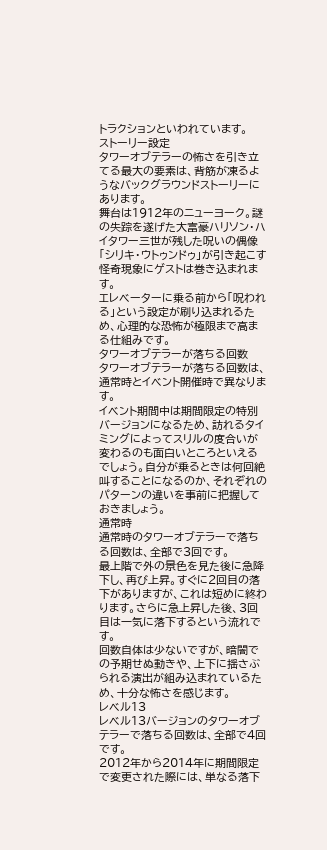トラクションといわれています。
ストーリー設定
タワーオブテラーの怖さを引き立てる最大の要素は、背筋が凍るようなバックグラウンドストーリーにあります。
舞台は1912年のニューヨーク。謎の失踪を遂げた大富豪ハリソン・ハイタワー三世が残した呪いの偶像「シリキ・ウトゥンドゥ」が引き起こす怪奇現象にゲストは巻き込まれます。
エレベーターに乗る前から「呪われる」という設定が刷り込まれるため、心理的な恐怖が極限まで高まる仕組みです。
タワーオブテラーが落ちる回数
タワーオブテラーが落ちる回数は、通常時とイベント開催時で異なります。
イベント期間中は期間限定の特別バージョンになるため、訪れるタイミングによってスリルの度合いが変わるのも面白いところといえるでしょう。自分が乗るときは何回絶叫することになるのか、それぞれのパターンの違いを事前に把握しておきましょう。
通常時
通常時のタワーオブテラーで落ちる回数は、全部で3回です。
最上階で外の景色を見た後に急降下し、再び上昇。すぐに2回目の落下がありますが、これは短めに終わります。さらに急上昇した後、3回目は一気に落下するという流れです。
回数自体は少ないですが、暗闇での予期せぬ動きや、上下に揺さぶられる演出が組み込まれているため、十分な怖さを感じます。
レベル13
レベル13バージョンのタワーオブテラーで落ちる回数は、全部で4回です。
2012年から2014年に期間限定で変更された際には、単なる落下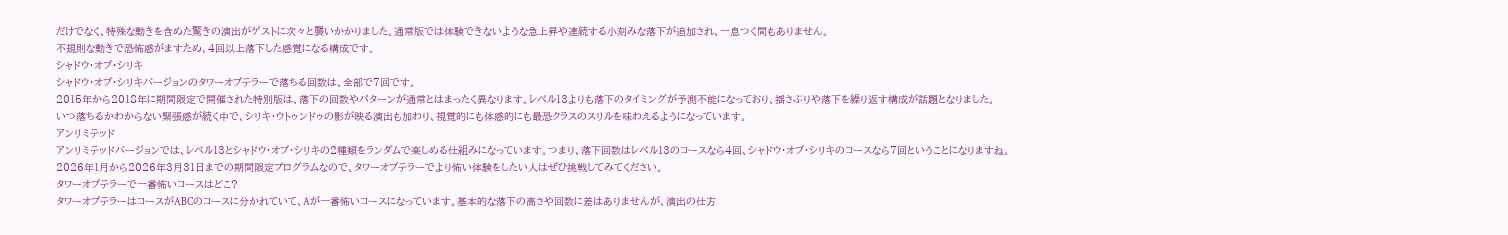だけでなく、特殊な動きを含めた驚きの演出がゲストに次々と襲いかかりました。通常版では体験できないような急上昇や連続する小刻みな落下が追加され、一息つく間もありません。
不規則な動きで恐怖感がますため、4回以上落下した感覚になる構成です。
シャドウ・オブ・シリキ
シャドウ・オブ・シリキバージョンのタワーオブテラーで落ちる回数は、全部で7回です。
2015年から2018年に期間限定で開催された特別版は、落下の回数やパターンが通常とはまったく異なります。レベル13よりも落下のタイミングが予測不能になっており、揺さぶりや落下を繰り返す構成が話題となりました。
いつ落ちるかわからない緊張感が続く中で、シリキ・ウトゥンドゥの影が映る演出も加わり、視覚的にも体感的にも最恐クラスのスリルを味わえるようになっています。
アンリミテッド
アンリミテッドバージョンでは、レベル13とシャドウ・オブ・シリキの2種類をランダムで楽しめる仕組みになっています。つまり、落下回数はレベル13のコースなら4回、シャドウ・オブ・シリキのコースなら7回ということになりますね。
2026年1月から2026年3月31日までの期間限定プログラムなので、タワーオブテラーでより怖い体験をしたい人はぜひ挑戦してみてください。
タワーオブテラーで一番怖いコースはどこ?
タワーオブテラーはコースがABCのコースに分かれていて、Aが一番怖いコースになっています。基本的な落下の高さや回数に差はありませんが、演出の仕方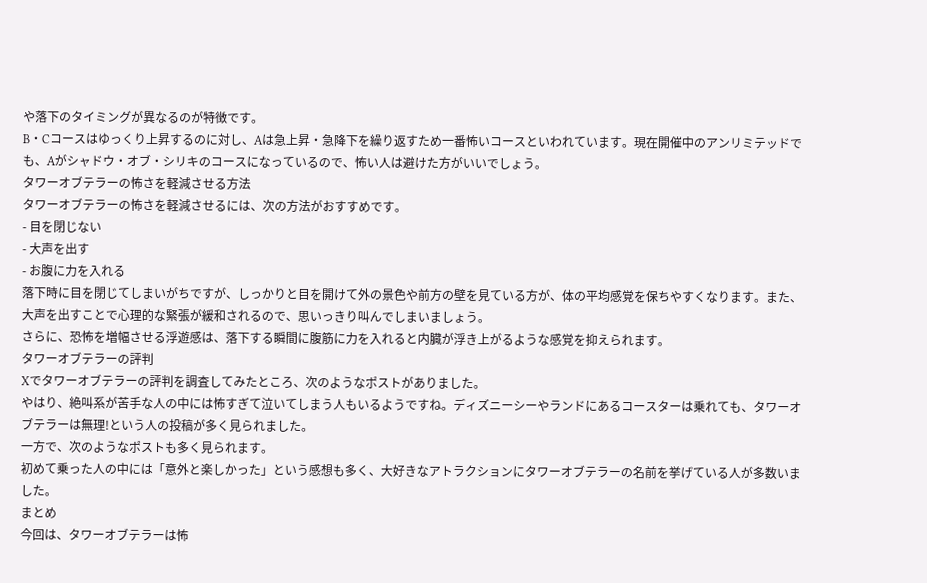や落下のタイミングが異なるのが特徴です。
B・Cコースはゆっくり上昇するのに対し、Aは急上昇・急降下を繰り返すため一番怖いコースといわれています。現在開催中のアンリミテッドでも、Aがシャドウ・オブ・シリキのコースになっているので、怖い人は避けた方がいいでしょう。
タワーオブテラーの怖さを軽減させる方法
タワーオブテラーの怖さを軽減させるには、次の方法がおすすめです。
- 目を閉じない
- 大声を出す
- お腹に力を入れる
落下時に目を閉じてしまいがちですが、しっかりと目を開けて外の景色や前方の壁を見ている方が、体の平均感覚を保ちやすくなります。また、大声を出すことで心理的な緊張が緩和されるので、思いっきり叫んでしまいましょう。
さらに、恐怖を増幅させる浮遊感は、落下する瞬間に腹筋に力を入れると内臓が浮き上がるような感覚を抑えられます。
タワーオブテラーの評判
Xでタワーオブテラーの評判を調査してみたところ、次のようなポストがありました。
やはり、絶叫系が苦手な人の中には怖すぎて泣いてしまう人もいるようですね。ディズニーシーやランドにあるコースターは乗れても、タワーオブテラーは無理!という人の投稿が多く見られました。
一方で、次のようなポストも多く見られます。
初めて乗った人の中には「意外と楽しかった」という感想も多く、大好きなアトラクションにタワーオブテラーの名前を挙げている人が多数いました。
まとめ
今回は、タワーオブテラーは怖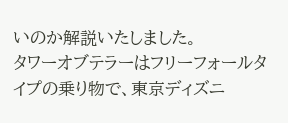いのか解説いたしました。
タワーオブテラーはフリーフォールタイプの乗り物で、東京ディズニ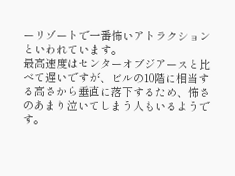ーリゾートで一番怖いアトラクションといわれています。
最高速度はセンターオブジアースと比べて遅いですが、ビルの10階に相当する高さから垂直に落下するため、怖さのあまり泣いてしまう人もいるようです。